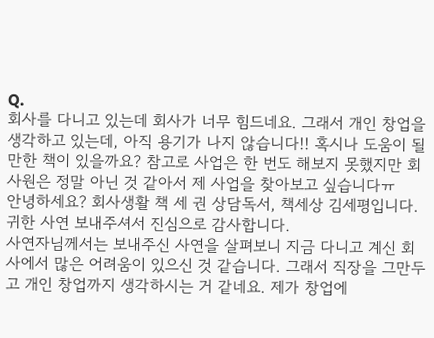Q.
회사를 다니고 있는데 회사가 너무 힘드네요. 그래서 개인 창업을 생각하고 있는데, 아직 용기가 나지 않습니다!! 혹시나 도움이 될 만한 책이 있을까요? 참고로 사업은 한 번도 해보지 못했지만 회사원은 정말 아닌 것 같아서 제 사업을 찾아보고 싶습니다ㅠ
안녕하세요? 회사생활 책 세 권 상담독서, 책세상 김세평입니다.
귀한 사연 보내주셔서 진심으로 감사합니다.
사연자님께서는 보내주신 사연을 살펴보니 지금 다니고 계신 회사에서 많은 어려움이 있으신 것 같습니다. 그래서 직장을 그만두고 개인 창업까지 생각하시는 거 같네요. 제가 창업에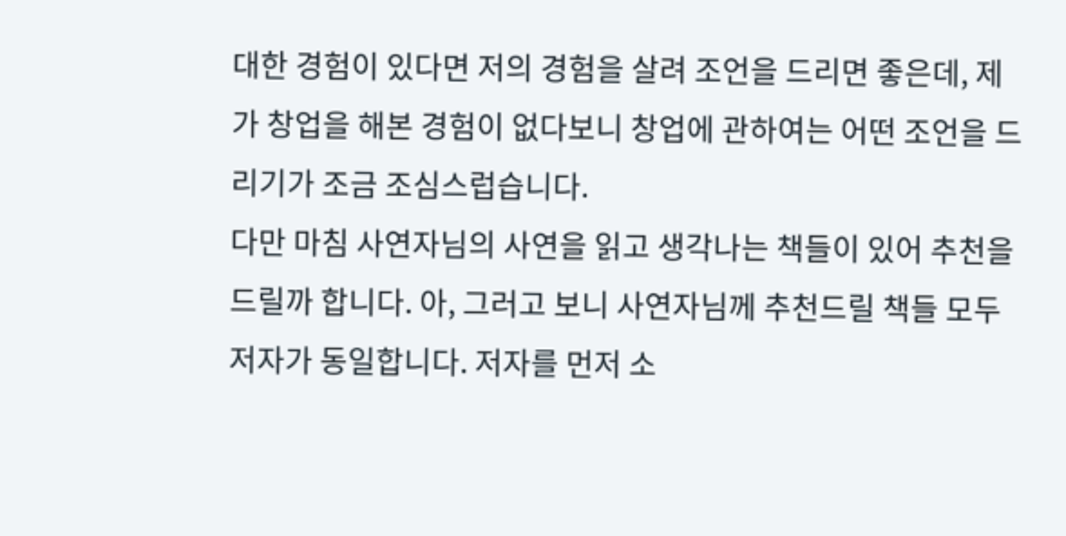대한 경험이 있다면 저의 경험을 살려 조언을 드리면 좋은데, 제가 창업을 해본 경험이 없다보니 창업에 관하여는 어떤 조언을 드리기가 조금 조심스럽습니다.
다만 마침 사연자님의 사연을 읽고 생각나는 책들이 있어 추천을 드릴까 합니다. 아, 그러고 보니 사연자님께 추천드릴 책들 모두 저자가 동일합니다. 저자를 먼저 소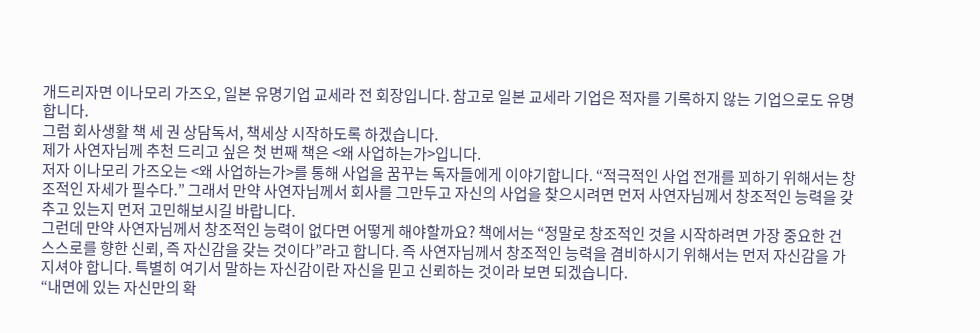개드리자면 이나모리 가즈오, 일본 유명기업 교세라 전 회장입니다. 참고로 일본 교세라 기업은 적자를 기록하지 않는 기업으로도 유명합니다.
그럼 회사생활 책 세 권 상담독서, 책세상 시작하도록 하겠습니다.
제가 사연자님께 추천 드리고 싶은 첫 번째 책은 <왜 사업하는가>입니다.
저자 이나모리 가즈오는 <왜 사업하는가>를 통해 사업을 꿈꾸는 독자들에게 이야기합니다. “적극적인 사업 전개를 꾀하기 위해서는 창조적인 자세가 필수다.” 그래서 만약 사연자님께서 회사를 그만두고 자신의 사업을 찾으시려면 먼저 사연자님께서 창조적인 능력을 갖추고 있는지 먼저 고민해보시길 바랍니다.
그런데 만약 사연자님께서 창조적인 능력이 없다면 어떻게 해야할까요? 책에서는 “정말로 창조적인 것을 시작하려면 가장 중요한 건 스스로를 향한 신뢰, 즉 자신감을 갖는 것이다”라고 합니다. 즉 사연자님께서 창조적인 능력을 겸비하시기 위해서는 먼저 자신감을 가지셔야 합니다. 특별히 여기서 말하는 자신감이란 자신을 믿고 신뢰하는 것이라 보면 되겠습니다.
“내면에 있는 자신만의 확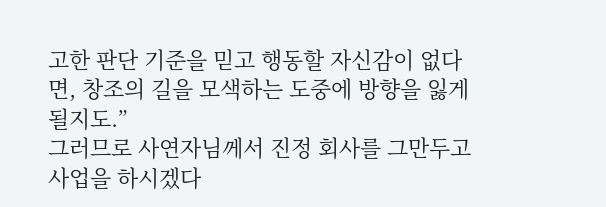고한 판단 기준을 믿고 행동할 자신감이 없다면, 창조의 길을 모색하는 도중에 방향을 잃게 될지도.”
그러므로 사연자님께서 진정 회사를 그만두고 사업을 하시겠다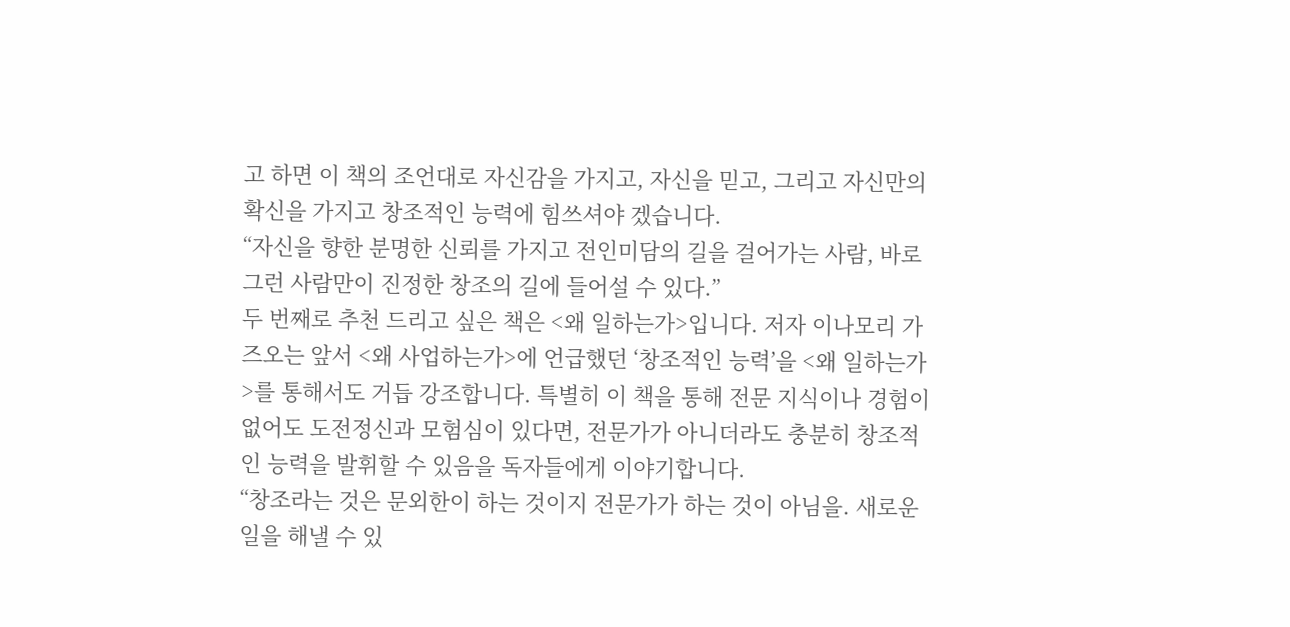고 하면 이 책의 조언대로 자신감을 가지고, 자신을 믿고, 그리고 자신만의 확신을 가지고 창조적인 능력에 힘쓰셔야 겠습니다.
“자신을 향한 분명한 신뢰를 가지고 전인미담의 길을 걸어가는 사람, 바로 그런 사람만이 진정한 창조의 길에 들어설 수 있다.”
두 번째로 추천 드리고 싶은 책은 <왜 일하는가>입니다. 저자 이나모리 가즈오는 앞서 <왜 사업하는가>에 언급했던 ‘창조적인 능력’을 <왜 일하는가>를 통해서도 거듭 강조합니다. 특별히 이 책을 통해 전문 지식이나 경험이 없어도 도전정신과 모험심이 있다면, 전문가가 아니더라도 충분히 창조적인 능력을 발휘할 수 있음을 독자들에게 이야기합니다.
“창조라는 것은 문외한이 하는 것이지 전문가가 하는 것이 아님을. 새로운 일을 해낼 수 있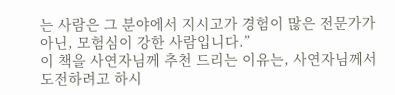는 사람은 그 분야에서 지시고가 경험이 많은 전문가가 아닌, 모험심이 강한 사람입니다.”
이 책을 사연자님께 추천 드리는 이유는, 사연자님께서 도전하려고 하시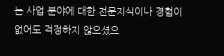는 사업 분야에 대한 전문지식이나 경험이 없어도 걱정하지 않으셨으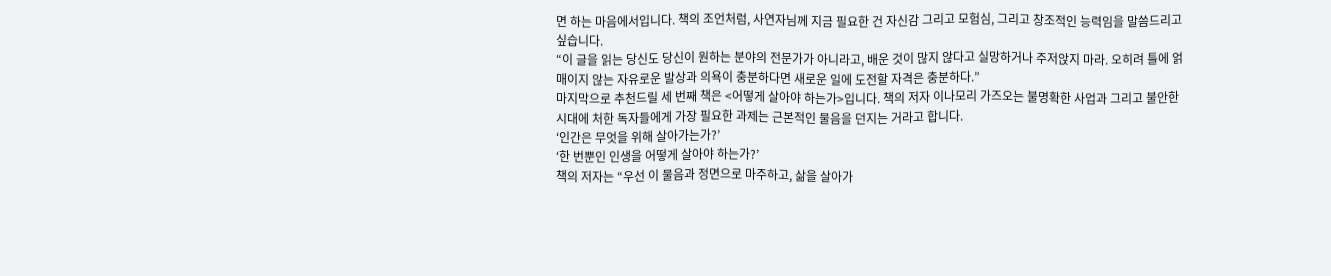면 하는 마음에서입니다. 책의 조언처럼, 사연자님께 지금 필요한 건 자신감 그리고 모험심, 그리고 창조적인 능력임을 말씀드리고 싶습니다.
“이 글을 읽는 당신도 당신이 원하는 분야의 전문가가 아니라고, 배운 것이 많지 않다고 실망하거나 주저앉지 마라. 오히려 틀에 얽매이지 않는 자유로운 발상과 의욕이 충분하다면 새로운 일에 도전할 자격은 충분하다.”
마지막으로 추천드릴 세 번째 책은 <어떻게 살아야 하는가>입니다. 책의 저자 이나모리 가즈오는 불명확한 사업과 그리고 불안한 시대에 처한 독자들에게 가장 필요한 과제는 근본적인 물음을 던지는 거라고 합니다.
‘인간은 무엇을 위해 살아가는가?’
‘한 번뿐인 인생을 어떻게 살아야 하는가?’
책의 저자는 “우선 이 물음과 정면으로 마주하고, 삶을 살아가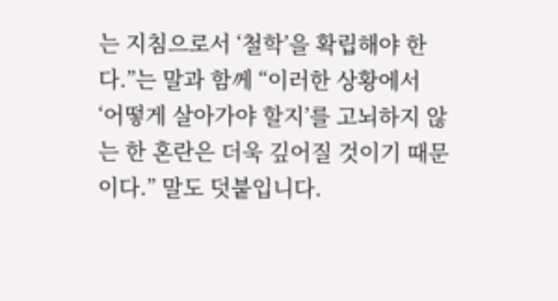는 지침으로서 ‘철학’을 확립해야 한다.”는 말과 함께 “이러한 상황에서 ‘어떻게 살아가야 할지’를 고뇌하지 않는 한 혼란은 더욱 깊어질 것이기 때문이다.” 말도 덧붙입니다.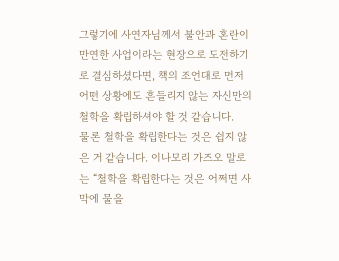그렇기에 사연자님께서 불안과 혼란이 만연한 사업이라는 현장으로 도전하기로 결심하셨다면, 책의 조언대로 먼저 어떤 상황에도 흔들리지 않는 자신만의 철학을 확립하셔야 할 것 같습니다.
물론 철학을 확립한다는 것은 쉽지 않은 거 같습니다. 이나모리 가즈오 말로는 “철학을 확립한다는 것은 어쩌면 사막에 물을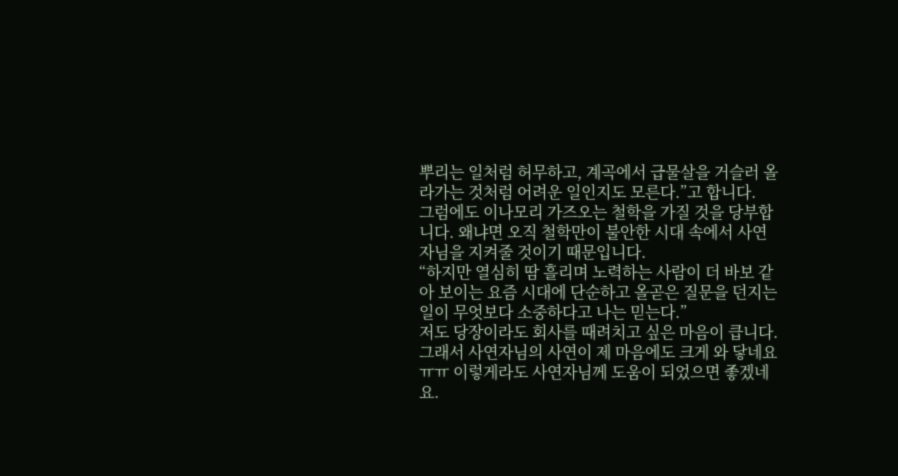뿌리는 일처럼 허무하고, 계곡에서 급물살을 거슬러 올라가는 것처럼 어려운 일인지도 모른다.”고 합니다.
그럼에도 이나모리 가즈오는 철학을 가질 것을 당부합니다. 왜냐면 오직 철학만이 불안한 시대 속에서 사연자님을 지켜줄 것이기 때문입니다.
“하지만 열심히 땀 흘리며 노력하는 사람이 더 바보 같아 보이는 요즘 시대에 단순하고 올곧은 질문을 던지는 일이 무엇보다 소중하다고 나는 믿는다.”
저도 당장이라도 회사를 때려치고 싶은 마음이 큽니다. 그래서 사연자님의 사연이 제 마음에도 크게 와 닿네요ㅠㅠ 이렇게라도 사연자님께 도움이 되었으면 좋겠네요.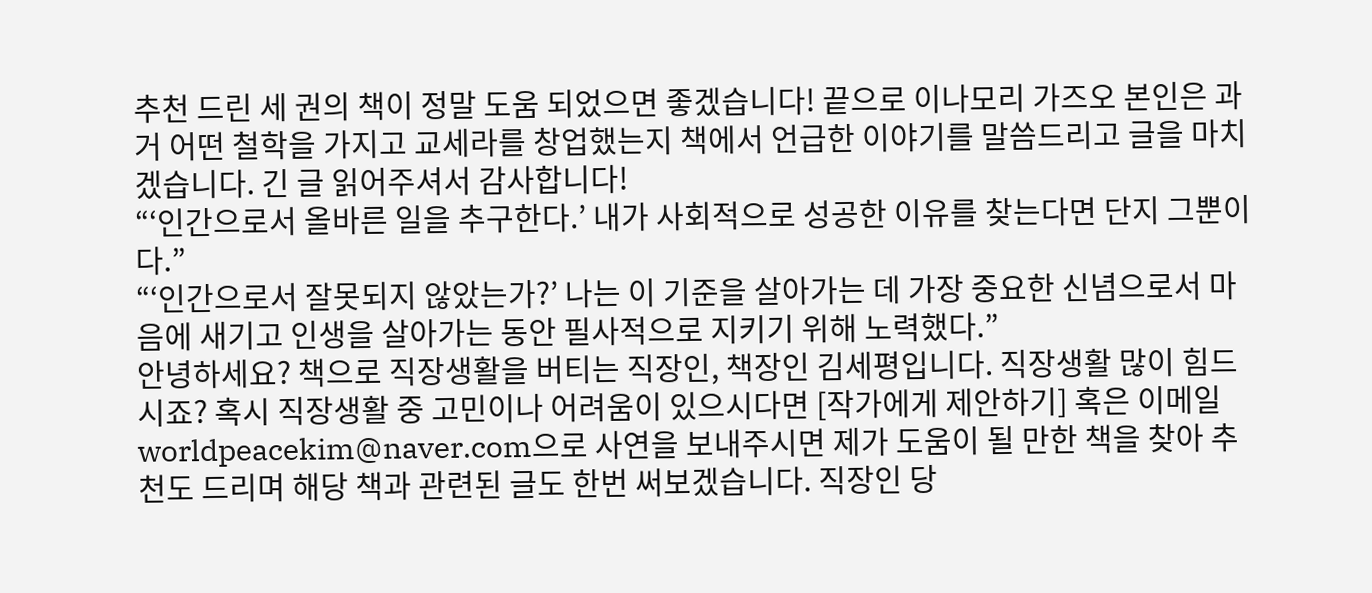추천 드린 세 권의 책이 정말 도움 되었으면 좋겠습니다! 끝으로 이나모리 가즈오 본인은 과거 어떤 철학을 가지고 교세라를 창업했는지 책에서 언급한 이야기를 말씀드리고 글을 마치겠습니다. 긴 글 읽어주셔서 감사합니다!
“‘인간으로서 올바른 일을 추구한다.’ 내가 사회적으로 성공한 이유를 찾는다면 단지 그뿐이다.”
“‘인간으로서 잘못되지 않았는가?’ 나는 이 기준을 살아가는 데 가장 중요한 신념으로서 마음에 새기고 인생을 살아가는 동안 필사적으로 지키기 위해 노력했다.”
안녕하세요? 책으로 직장생활을 버티는 직장인, 책장인 김세평입니다. 직장생활 많이 힘드시죠? 혹시 직장생활 중 고민이나 어려움이 있으시다면 [작가에게 제안하기] 혹은 이메일 worldpeacekim@naver.com으로 사연을 보내주시면 제가 도움이 될 만한 책을 찾아 추천도 드리며 해당 책과 관련된 글도 한번 써보겠습니다. 직장인 당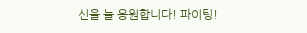신을 늘 응원합니다! 파이팅!